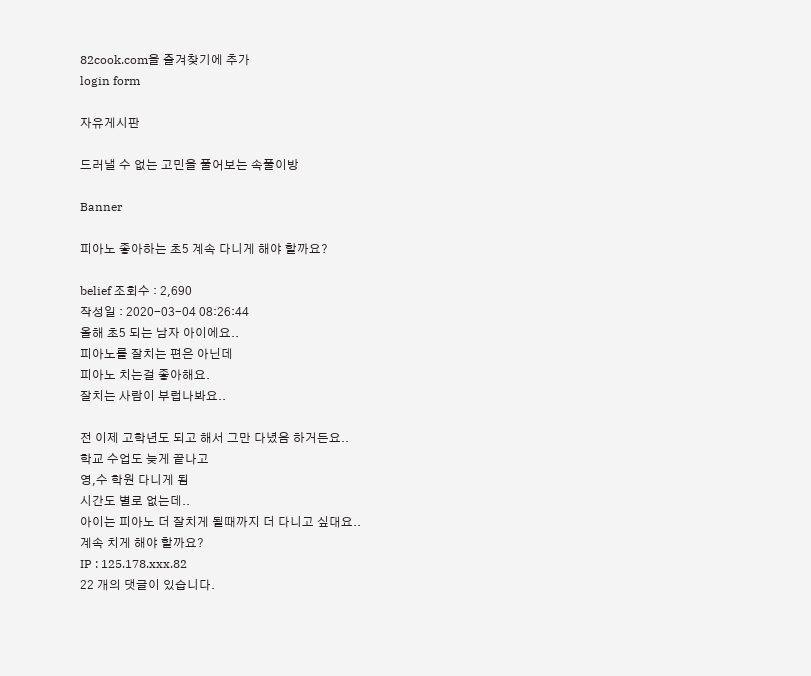82cook.com을 즐겨찾기에 추가
login form

자유게시판

드러낼 수 없는 고민을 풀어보는 속풀이방

Banner

피아노 좋아하는 초5 계속 다니게 해야 할까요?

belief 조회수 : 2,690
작성일 : 2020-03-04 08:26:44
올해 초5 되는 남자 아이에요..
피아노를 잘치는 편은 아닌데
피아노 치는걸 좋아해요.
잘치는 사람이 부럽나봐요..

전 이제 고학년도 되고 해서 그만 다녔음 하거든요..
학교 수업도 늦게 끝나고
영,수 학원 다니게 됨
시간도 별로 없는데..
아이는 피아노 더 잘치게 될때까지 더 다니고 싶대요..
계속 치게 해야 할까요?
IP : 125.178.xxx.82
22 개의 댓글이 있습니다.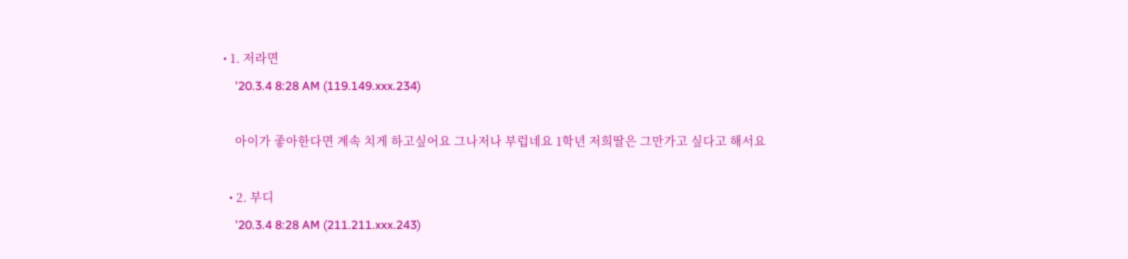• 1. 저라면
    '20.3.4 8:28 AM (119.149.xxx.234)

    아이가 좋아한다면 계속 치게 하고싶어요 그나저나 부럽네요 1학년 저희딸은 그만가고 싶다고 해서요

  • 2. 부디
    '20.3.4 8:28 AM (211.211.xxx.243)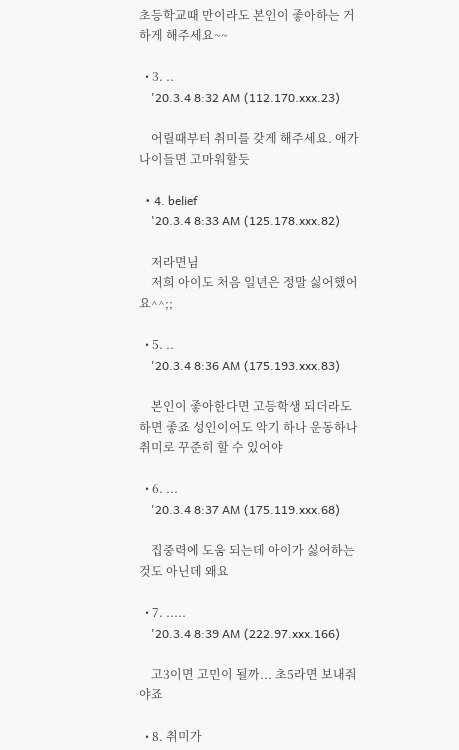초등학교때 만이라도 본인이 좋아하는 거 하게 해주세요~~

  • 3. ..
    '20.3.4 8:32 AM (112.170.xxx.23)

    어릴때부터 취미를 갖게 해주세요. 애가 나이들면 고마워할듯

  • 4. belief
    '20.3.4 8:33 AM (125.178.xxx.82)

    저라면님
    저희 아이도 처음 일년은 정말 싫어했어요^^;;

  • 5. ..
    '20.3.4 8:36 AM (175.193.xxx.83)

    본인이 좋아한다면 고등학생 되더라도 하면 좋죠 성인이어도 악기 하나 운동하나 취미로 꾸준히 할 수 있어야

  • 6. ...
    '20.3.4 8:37 AM (175.119.xxx.68)

    집중력에 도움 되는데 아이가 싫어하는 것도 아닌데 왜요

  • 7. .....
    '20.3.4 8:39 AM (222.97.xxx.166)

    고3이면 고민이 될까... 초5라면 보내줘야죠

  • 8. 취미가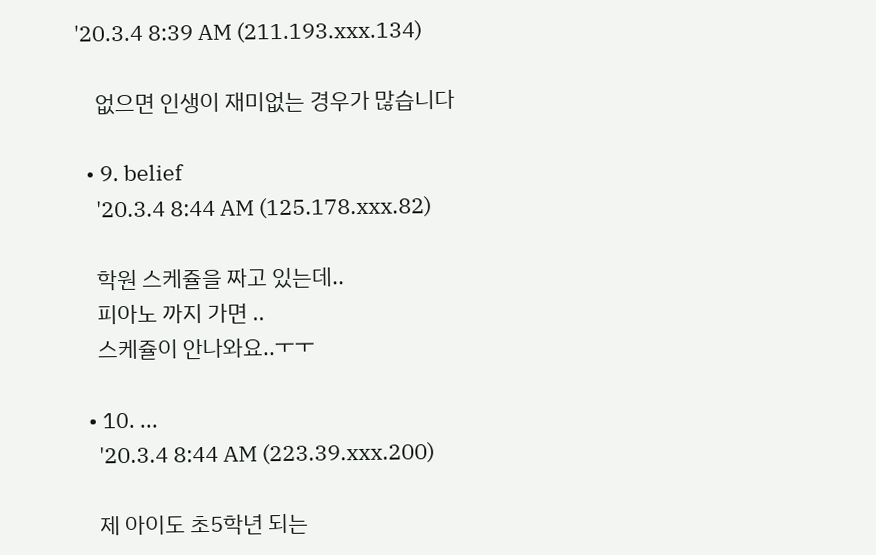'20.3.4 8:39 AM (211.193.xxx.134)

    없으면 인생이 재미없는 경우가 많습니다

  • 9. belief
    '20.3.4 8:44 AM (125.178.xxx.82)

    학원 스케쥴을 짜고 있는데..
    피아노 까지 가면 ..
    스케쥴이 안나와요..ㅜㅜ

  • 10. ...
    '20.3.4 8:44 AM (223.39.xxx.200)

    제 아이도 초5학년 되는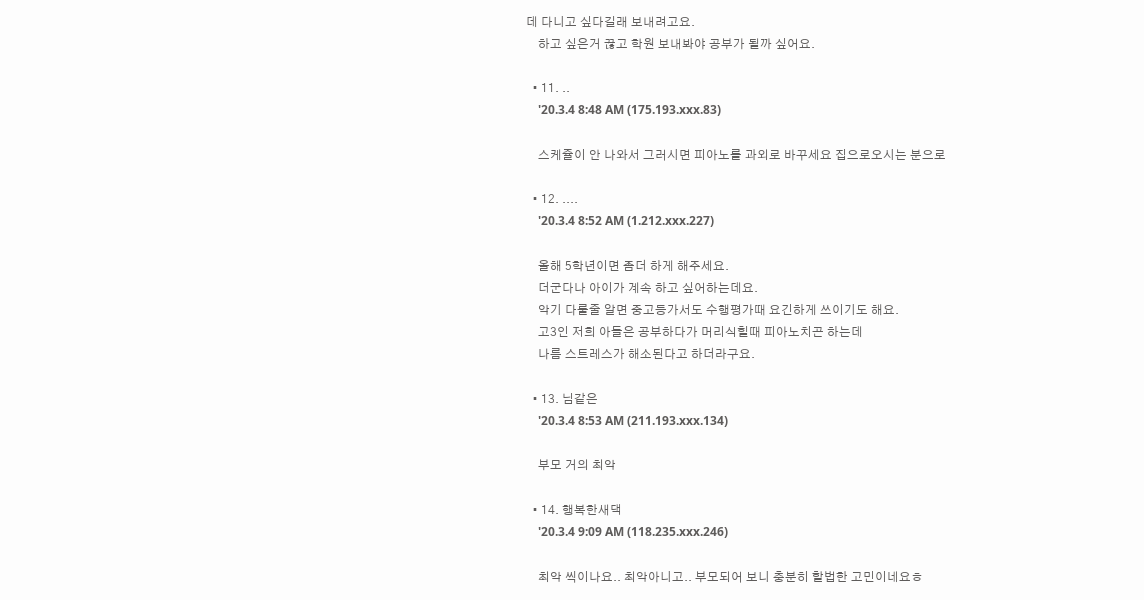데 다니고 싶다길래 보내려고요.
    하고 싶은거 끊고 학원 보내봐야 공부가 될까 싶어요.

  • 11. ..
    '20.3.4 8:48 AM (175.193.xxx.83)

    스케쥴이 안 나와서 그러시면 피아노를 과외로 바꾸세요 집으로오시는 분으로

  • 12. ....
    '20.3.4 8:52 AM (1.212.xxx.227)

    올해 5학년이면 좀더 하게 해주세요.
    더군다나 아이가 계속 하고 싶어하는데요.
    악기 다룰줄 알면 중고등가서도 수행평가때 요긴하게 쓰이기도 해요.
    고3인 저희 아들은 공부하다가 머리식힐때 피아노치곤 하는데
    나름 스트레스가 해소된다고 하더라구요.

  • 13. 님같은
    '20.3.4 8:53 AM (211.193.xxx.134)

    부모 거의 최악

  • 14. 행복한새댁
    '20.3.4 9:09 AM (118.235.xxx.246)

    최악 씩이나요.. 최악아니고.. 부모되어 보니 충분히 할법한 고민이네요ㅎ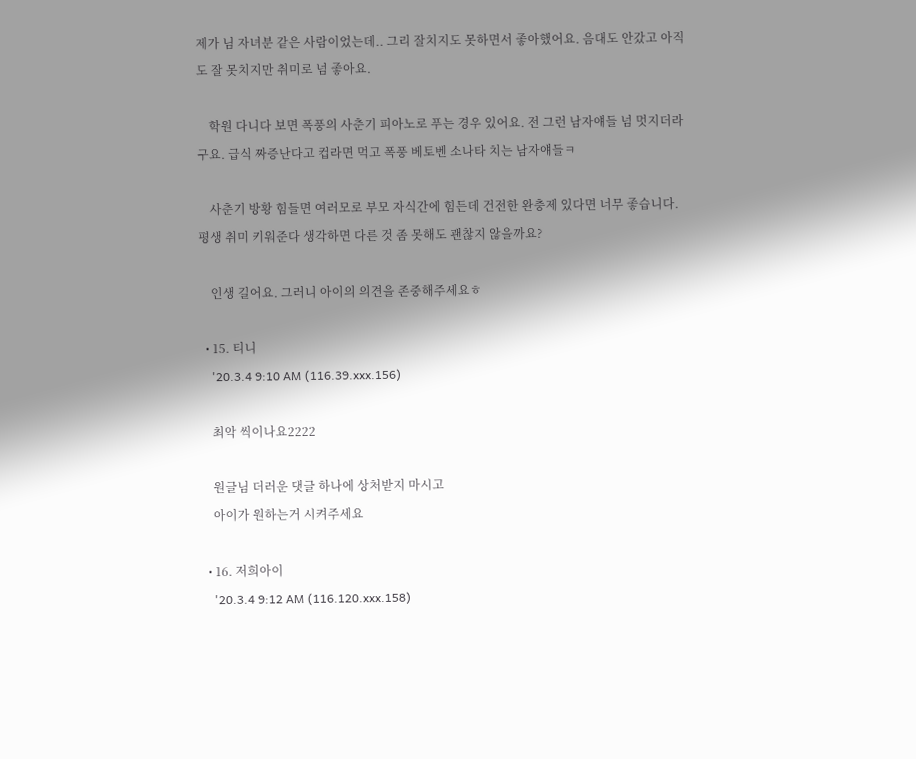제가 님 자녀분 같은 사람이었는데.. 그리 잘치지도 못하면서 좋아했어요. 음대도 안갔고 아직도 잘 못치지만 취미로 넘 좋아요.

    학원 다니다 보면 폭풍의 사춘기 피아노로 푸는 경우 있어요. 전 그런 남자얘들 넘 멋지더라구요. 급식 짜증난다고 컵라면 먹고 폭풍 베토벤 소나타 치는 남자얘들ㅋ

    사춘기 방황 힘들면 여러모로 부모 자식간에 힘든데 건전한 완충제 있다면 너무 좋습니다. 평생 취미 키워준다 생각하면 다른 것 좀 못해도 괜찮지 않을까요?

    인생 길어요. 그러니 아이의 의견을 존중해주세요ㅎ

  • 15. 티니
    '20.3.4 9:10 AM (116.39.xxx.156)

    최악 씩이나요2222

    원글님 더러운 댓글 하나에 상처받지 마시고
    아이가 원하는거 시켜주세요

  • 16. 저희아이
    '20.3.4 9:12 AM (116.120.xxx.158)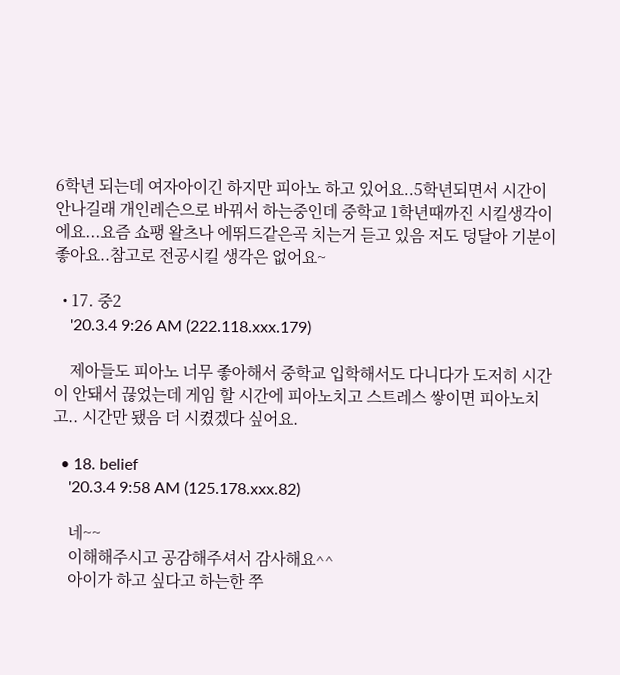6학년 되는데 여자아이긴 하지만 피아노 하고 있어요..5학년되면서 시간이 안나길래 개인레슨으로 바꿔서 하는중인데 중학교 1학년때까진 시킬생각이에요...요즘 쇼팽 왈츠나 에뛰드같은곡 치는거 듣고 있음 저도 덩달아 기분이 좋아요..참고로 전공시킬 생각은 없어요~

  • 17. 중2
    '20.3.4 9:26 AM (222.118.xxx.179)

    제아들도 피아노 너무 좋아해서 중학교 입학해서도 다니다가 도저히 시간이 안돼서 끊었는데 게임 할 시간에 피아노치고 스트레스 쌓이면 피아노치고.. 시간만 됐음 더 시켰겠다 싶어요.

  • 18. belief
    '20.3.4 9:58 AM (125.178.xxx.82)

    네~~
    이해해주시고 공감해주셔서 감사해요^^
    아이가 하고 싶다고 하는한 쭈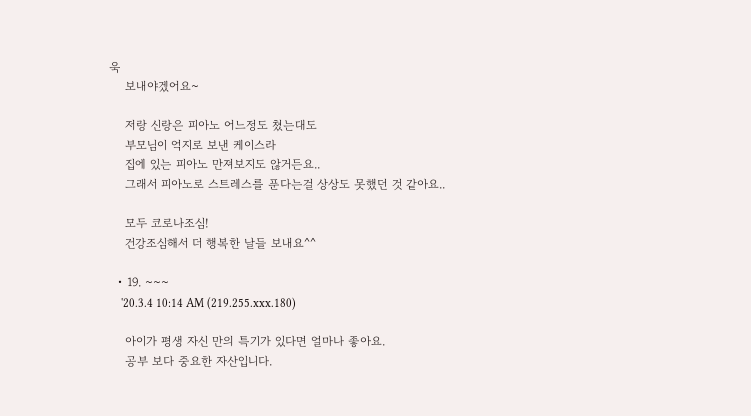욱
    보내야겠어요~

    저랑 신랑은 피아노 어느정도 쳤는대도
    부모님이 억지로 보낸 케이스라
    집에 있는 피아노 만져보지도 않거든요..
    그래서 피아노로 스트레스를 푼다는걸 상상도 못했던 것 같아요..

    모두 코로나조심!
    건강조심해서 더 행복한 날들 보내요^^

  • 19. ~~~
    '20.3.4 10:14 AM (219.255.xxx.180)

    아이가 평생 자신 만의 특기가 있다면 얼마나 좋아요.
    공부 보다 중요한 자산입니다.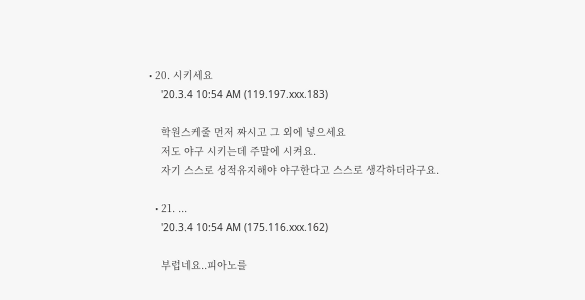• 20. 시키세요
    '20.3.4 10:54 AM (119.197.xxx.183)

    학원스케줄 먼저 짜시고 그 외에 넣으세요
    저도 야구 시키는데 주말에 시켜요.
    자기 스스로 성적유지해야 야구한다고 스스로 생각하더라구요.

  • 21. ...
    '20.3.4 10:54 AM (175.116.xxx.162)

    부럽네요..피아노를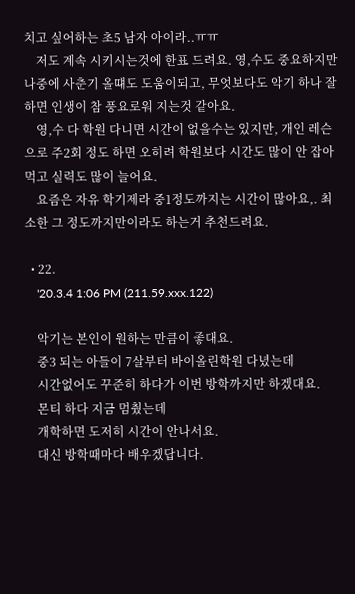치고 싶어하는 초5 남자 아이라..ㅠㅠ
    저도 계속 시키시는것에 한표 드려요. 영,수도 중요하지만 나중에 사춘기 올떄도 도움이되고, 무엇보다도 악기 하나 잘 하면 인생이 참 풍요로워 지는것 같아요.
    영,수 다 학원 다니면 시간이 없을수는 있지만, 개인 레슨으로 주2회 정도 하면 오히려 학원보다 시간도 많이 안 잡아먹고 실력도 많이 늘어요.
    요즘은 자유 학기제라 중1정도까지는 시간이 많아요,. 최소한 그 정도까지만이라도 하는거 추천드려요.

  • 22.
    '20.3.4 1:06 PM (211.59.xxx.122)

    악기는 본인이 원하는 만큼이 좋대요.
    중3 되는 아들이 7살부터 바이올린학원 다녔는데
    시간없어도 꾸준히 하다가 이번 방학까지만 하겠대요.
    몬티 하다 지금 멈췄는데
    개학하면 도저히 시간이 안나서요.
    대신 방학때마다 배우겠답니다.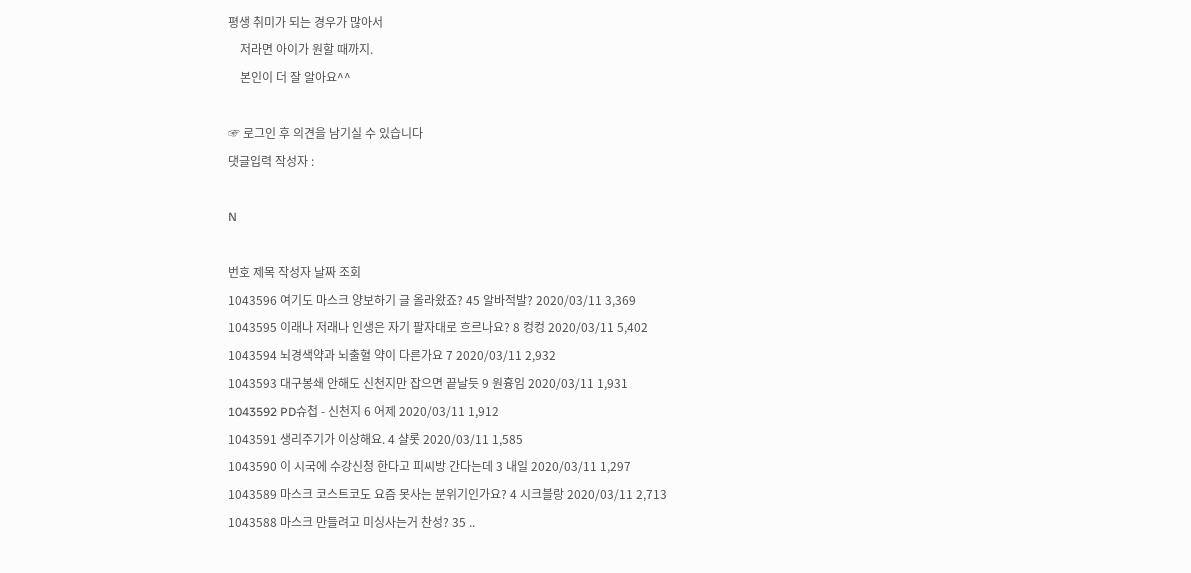평생 취미가 되는 경우가 많아서
    저라면 아이가 원할 때까지.
    본인이 더 잘 알아요^^

☞ 로그인 후 의견을 남기실 수 있습니다
댓글입력 작성자 :

N

번호 제목 작성자 날짜 조회
1043596 여기도 마스크 양보하기 글 올라왔죠? 45 알바적발? 2020/03/11 3,369
1043595 이래나 저래나 인생은 자기 팔자대로 흐르나요? 8 컹컹 2020/03/11 5,402
1043594 뇌경색약과 뇌출혈 약이 다른가요 7 2020/03/11 2,932
1043593 대구봉쇄 안해도 신천지만 잡으면 끝날듯 9 원흉임 2020/03/11 1,931
1043592 PD슈첩 - 신천지 6 어제 2020/03/11 1,912
1043591 생리주기가 이상해요. 4 샬롯 2020/03/11 1,585
1043590 이 시국에 수강신청 한다고 피씨방 간다는데 3 내일 2020/03/11 1,297
1043589 마스크 코스트코도 요즘 못사는 분위기인가요? 4 시크블랑 2020/03/11 2,713
1043588 마스크 만들려고 미싱사는거 찬성? 35 ..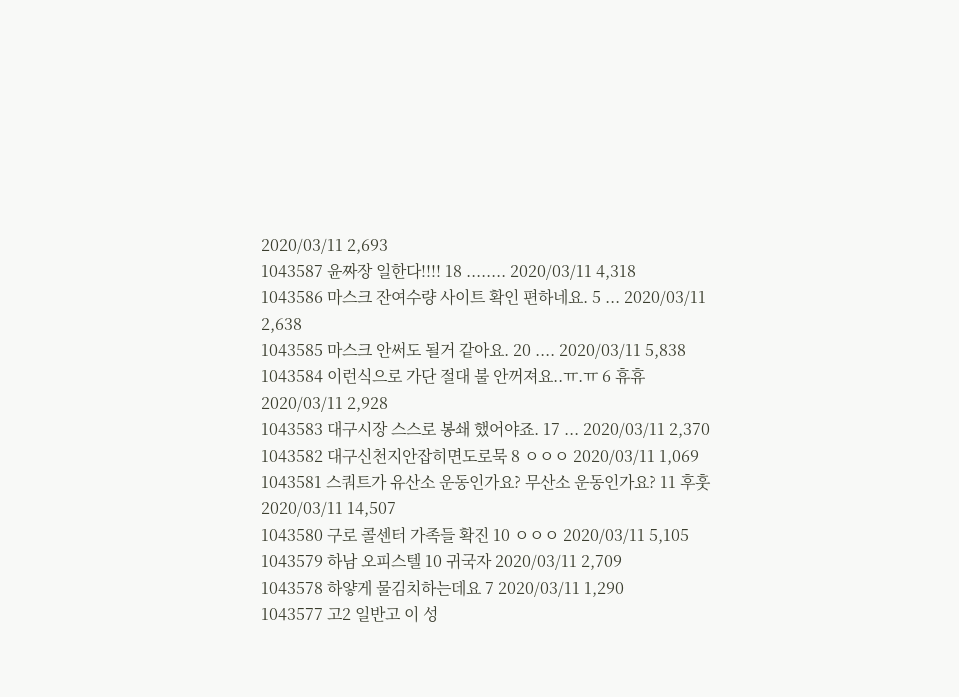2020/03/11 2,693
1043587 윤짜장 일한다!!!! 18 ........ 2020/03/11 4,318
1043586 마스크 잔여수량 사이트 확인 편하네요. 5 ... 2020/03/11 2,638
1043585 마스크 안써도 될거 같아요. 20 .... 2020/03/11 5,838
1043584 이런식으로 가단 절대 불 안꺼져요..ㅠ.ㅠ 6 휴휴 2020/03/11 2,928
1043583 대구시장 스스로 봉쇄 했어야죠. 17 ... 2020/03/11 2,370
1043582 대구신천지안잡히면도로묵 8 ㅇㅇㅇ 2020/03/11 1,069
1043581 스쿼트가 유산소 운동인가요? 무산소 운동인가요? 11 후훗 2020/03/11 14,507
1043580 구로 콜센터 가족들 확진 10 ㅇㅇㅇ 2020/03/11 5,105
1043579 하남 오피스텔 10 귀국자 2020/03/11 2,709
1043578 하얗게 물김치하는데요 7 2020/03/11 1,290
1043577 고2 일반고 이 성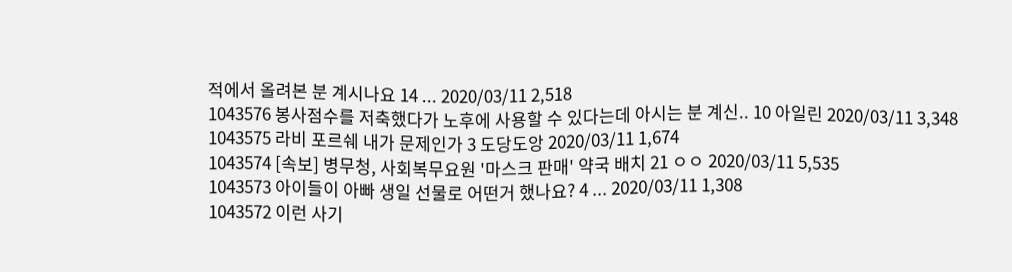적에서 올려본 분 계시나요 14 ... 2020/03/11 2,518
1043576 봉사점수를 저축했다가 노후에 사용할 수 있다는데 아시는 분 계신.. 10 아일린 2020/03/11 3,348
1043575 라비 포르쉐 내가 문제인가 3 도당도앙 2020/03/11 1,674
1043574 [속보] 병무청, 사회복무요원 '마스크 판매' 약국 배치 21 ㅇㅇ 2020/03/11 5,535
1043573 아이들이 아빠 생일 선물로 어떤거 했나요? 4 ... 2020/03/11 1,308
1043572 이런 사기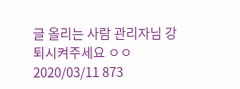글 올리는 사람 관리자님 강퇴시켜주세요 ㅇㅇ 2020/03/11 873